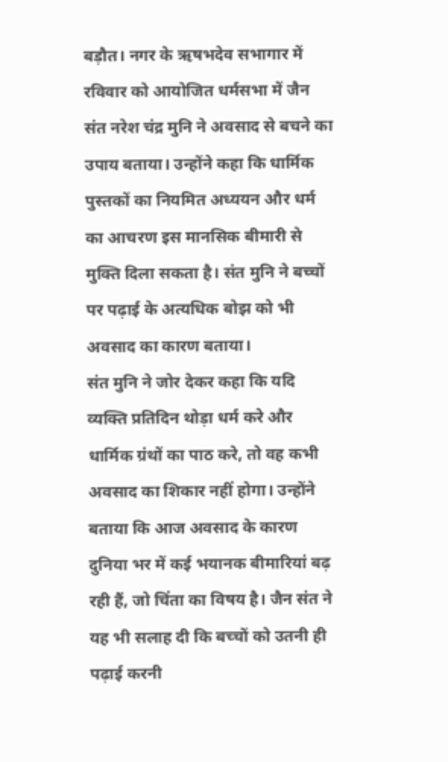बड़ौत। नगर के ऋषभदेव सभागार में रविवार को आयोजित धर्मसभा में जैन संत नरेश चंद्र मुनि ने अवसाद से बचने का उपाय बताया। उन्होंने कहा कि धार्मिक पुस्तकों का नियमित अध्ययन और धर्म का आचरण इस मानसिक बीमारी से मुक्ति दिला सकता है। संत मुनि ने बच्चों पर पढ़ाई के अत्यधिक बोझ को भी अवसाद का कारण बताया।
संत मुनि ने जोर देकर कहा कि यदि व्यक्ति प्रतिदिन थोड़ा धर्म करे और धार्मिक ग्रंथों का पाठ करे, तो वह कभी अवसाद का शिकार नहीं होगा। उन्होंने बताया कि आज अवसाद के कारण दुनिया भर में कई भयानक बीमारियां बढ़ रही हैं, जो चिंता का विषय है। जैन संत ने यह भी सलाह दी कि बच्चों को उतनी ही पढ़ाई करनी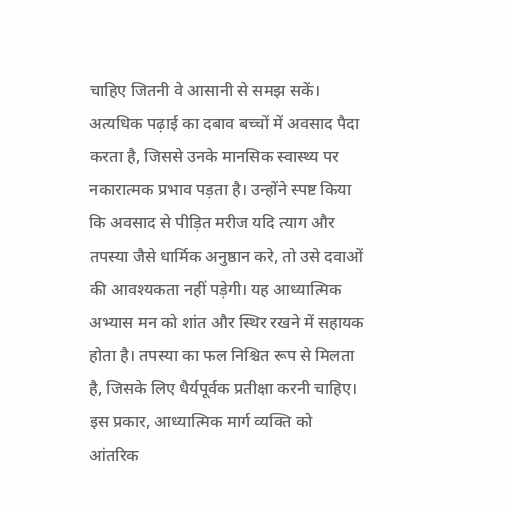चाहिए जितनी वे आसानी से समझ सकें। अत्यधिक पढ़ाई का दबाव बच्चों में अवसाद पैदा करता है, जिससे उनके मानसिक स्वास्थ्य पर नकारात्मक प्रभाव पड़ता है। उन्होंने स्पष्ट किया कि अवसाद से पीड़ित मरीज यदि त्याग और तपस्या जैसे धार्मिक अनुष्ठान करे, तो उसे दवाओं की आवश्यकता नहीं पड़ेगी। यह आध्यात्मिक अभ्यास मन को शांत और स्थिर रखने में सहायक होता है। तपस्या का फल निश्चित रूप से मिलता है, जिसके लिए धैर्यपूर्वक प्रतीक्षा करनी चाहिए। इस प्रकार, आध्यात्मिक मार्ग व्यक्ति को आंतरिक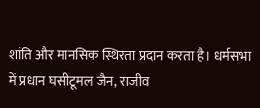शांति और मानसिक स्थिरता प्रदान करता है। धर्मसभा में प्रधान घसीटूमल जैन, राजीव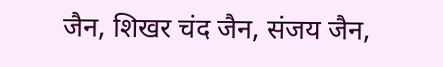जैन, शिखर चंद जैन, संजय जैन,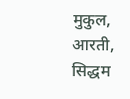मुकुल, आरती, सिद्धम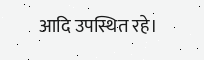आदि उपस्थित रहे।